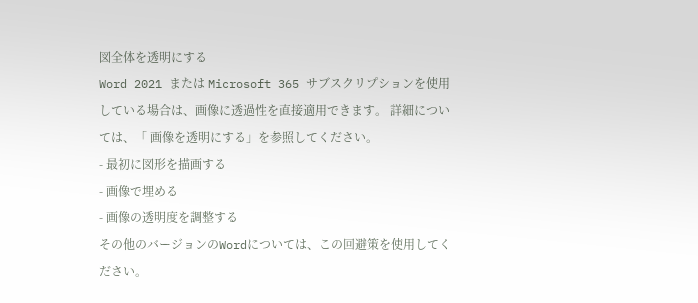図全体を透明にする
Word 2021 または Microsoft 365 サブスクリプションを使用している場合は、画像に透過性を直接適用できます。 詳細については、「 画像を透明にする」を参照してください。
- 最初に図形を描画する
- 画像で埋める
- 画像の透明度を調整する
その他のバージョンのWordについては、この回避策を使用してください。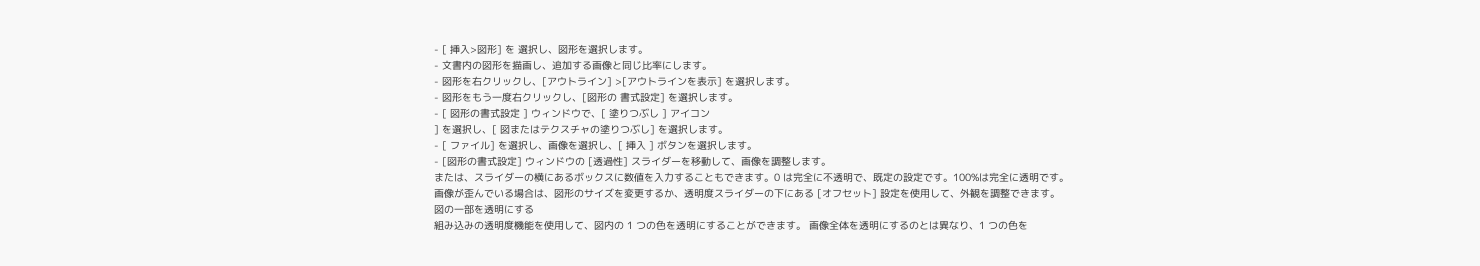- [ 挿入>図形] を 選択し、図形を選択します。
- 文書内の図形を描画し、追加する画像と同じ比率にします。
- 図形を右クリックし、[アウトライン] >[アウトラインを表示] を選択します。
- 図形をもう一度右クリックし、[図形の 書式設定] を選択します。
- [ 図形の書式設定 ] ウィンドウで、[ 塗りつぶし ] アイコン
] を選択し、[ 図またはテクスチャの塗りつぶし] を選択します。
- [ ファイル] を選択し、画像を選択し、[ 挿入 ] ボタンを選択します。
- [図形の書式設定] ウィンドウの [透過性] スライダーを移動して、画像を調整します。
または、スライダーの横にあるボックスに数値を入力することもできます。0 は完全に不透明で、既定の設定です。100%は完全に透明です。
画像が歪んでいる場合は、図形のサイズを変更するか、透明度スライダーの下にある [オフセット] 設定を使用して、外観を調整できます。
図の一部を透明にする
組み込みの透明度機能を使用して、図内の 1 つの色を透明にすることができます。 画像全体を透明にするのとは異なり、1 つの色を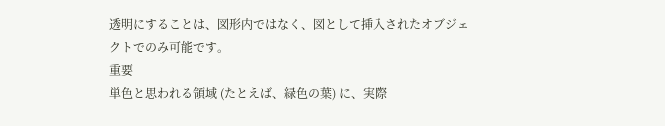透明にすることは、図形内ではなく、図として挿入されたオブジェクトでのみ可能です。
重要
単色と思われる領域 (たとえば、緑色の葉) に、実際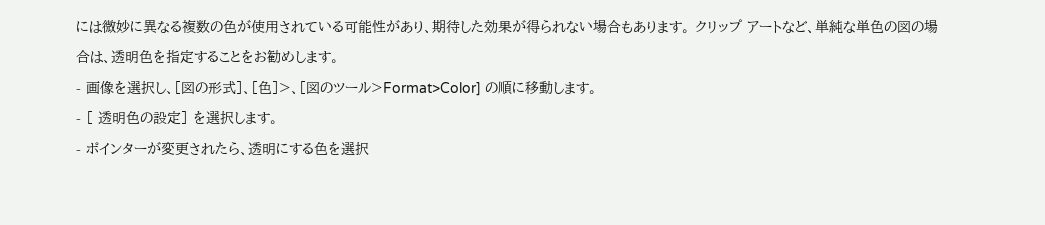には微妙に異なる複数の色が使用されている可能性があり、期待した効果が得られない場合もあります。 クリップ アートなど、単純な単色の図の場合は、透明色を指定することをお勧めします。
- 画像を選択し、[図の形式]、[色]>、[図のツール>Format>Color] の順に移動します。
- [ 透明色の設定] を選択します。
- ポインターが変更されたら、透明にする色を選択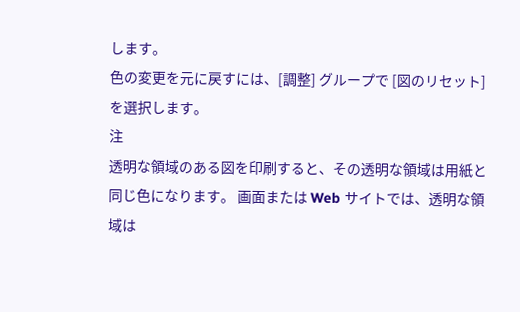します。
色の変更を元に戻すには、[調整] グループで [図のリセット] を選択します。
注
透明な領域のある図を印刷すると、その透明な領域は用紙と同じ色になります。 画面または Web サイトでは、透明な領域は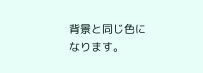背景と同じ色になります。